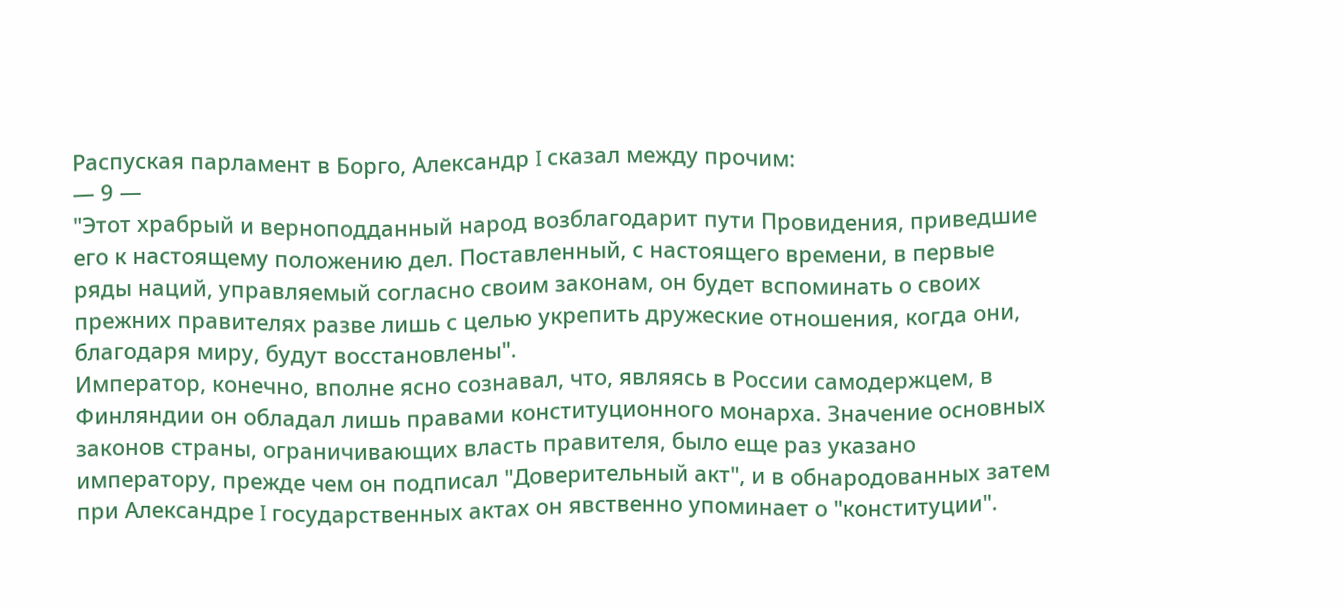Распуская парламент в Борго, Александр I сказал между прочим:
— 9 —
"Этот храбрый и верноподданный народ возблагодарит пути Провидения, приведшие его к настоящему положению дел. Поставленный, с настоящего времени, в первые ряды наций, управляемый согласно своим законам, он будет вспоминать о своих прежних правителях разве лишь с целью укрепить дружеские отношения, когда они, благодаря миру, будут восстановлены".
Император, конечно, вполне ясно сознавал, что, являясь в России самодержцем, в Финляндии он обладал лишь правами конституционного монарха. Значение основных законов страны, ограничивающих власть правителя, было еще раз указано императору, прежде чем он подписал "Доверительный акт", и в обнародованных затем при Александре I государственных актах он явственно упоминает о "конституции".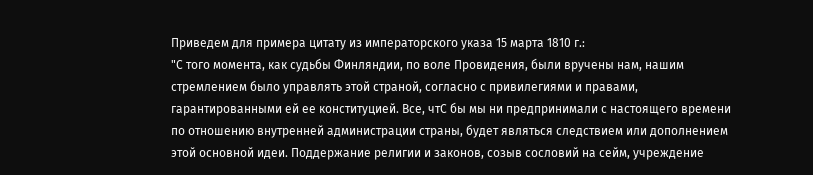Приведем для примера цитату из императорского указа 15 марта 1810 г.:
"С того момента, как судьбы Финляндии, по воле Провидения, были вручены нам, нашим стремлением было управлять этой страной, согласно с привилегиями и правами, гарантированными ей ее конституцией. Все, чтС бы мы ни предпринимали с настоящего времени по отношению внутренней администрации страны, будет являться следствием или дополнением этой основной идеи. Поддержание религии и законов, созыв сословий на сейм, учреждение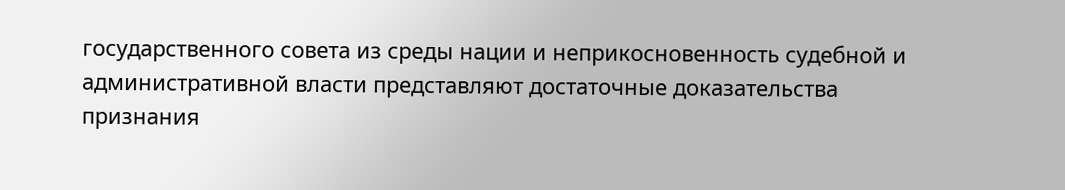государственного совета из среды нации и неприкосновенность судебной и административной власти представляют достаточные доказательства признания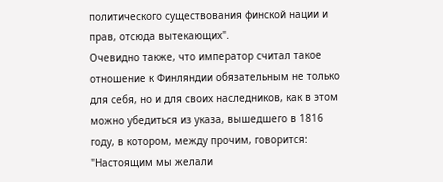политического существования финской нации и прав, отсюда вытекающих".
Очевидно также, что император считал такое отношение к Финляндии обязательным не только для себя, но и для своих наследников, как в этом можно убедиться из указа, вышедшего в 1816 году, в котором, между прочим, говорится:
"Настоящим мы желали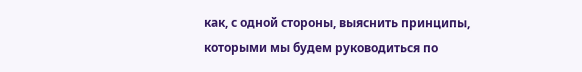как, с одной стороны, выяснить принципы, которыми мы будем руководиться по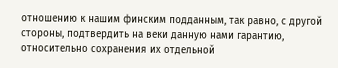отношению к нашим финским подданным, так равно, с другой стороны, подтвердить на веки данную нами гарантию, относительно сохранения их отдельной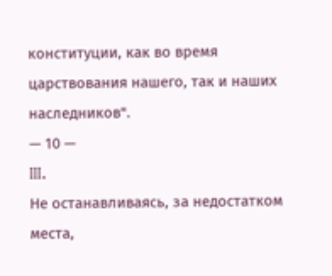конституции, как во время царствования нашего, так и наших наследников".
— 10 —
III.
Не останавливаясь, за недостатком места,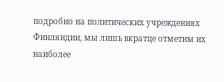подробно на политических учреждениях Финляндии, мы лишь вкратце отметим их наиболее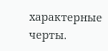характерные черты.